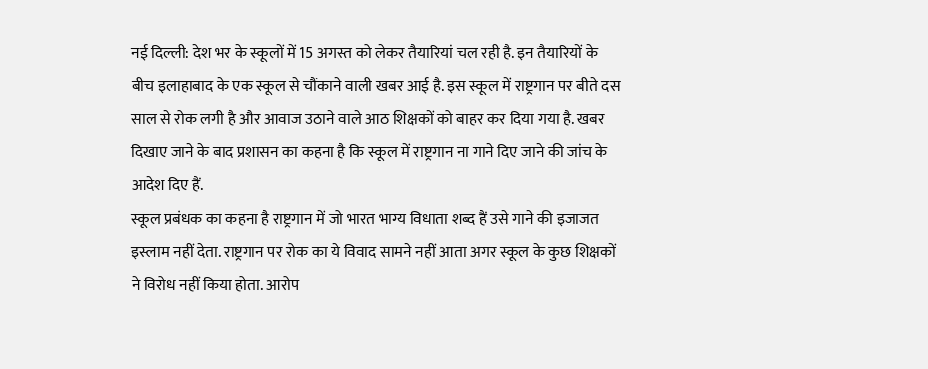नई दिल्ली: देश भर के स्कूलों में 15 अगस्त को लेकर तैयारियां चल रही है. इन तैयारियों के बीच इलाहाबाद के एक स्कूल से चौंकाने वाली खबर आई है. इस स्कूल में राष्ट्रगान पर बीते दस साल से रोक लगी है और आवाज उठाने वाले आठ शिक्षकों को बाहर कर दिया गया है. खबर दिखाए जाने के बाद प्रशासन का कहना है कि स्कूल में राष्ट्रगान ना गाने दिए जाने की जांच के आदेश दिए हैं.
स्कूल प्रबंधक का कहना है राष्ट्रगान में जो भारत भाग्य विधाता शब्द हैं उसे गाने की इजाजत इस्लाम नहीं देता. राष्ट्रगान पर रोक का ये विवाद सामने नहीं आता अगर स्कूल के कुछ शिक्षकों ने विरोध नहीं किया होता. आरोप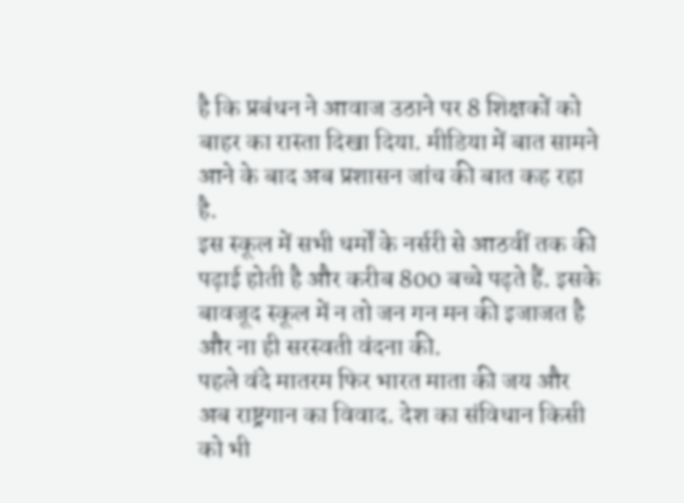है कि प्रबंधन ने आवाज उठाने पर 8 शिक्षकों को बाहर का रास्ता दिखा दिया. मीडिया में बात सामने आने के बाद अब प्रशासन जांच की बात कह रहा है.
इस स्कूल में सभी धर्मों के नर्सरी से आठवीं तक की पढ़ाई होती है और करीब 800 बच्चे पढ़ते हैं. इसके बावजूद स्कूल में न तो जन गन मन की इजाजत है और ना ही सरस्वती वंदना की.
पहले वंदे मातरम फिर भारत माता की जय और अब राष्ट्रगान का विवाद. देश का संविधान किसी को भी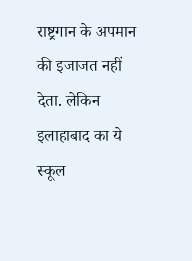राष्ट्रगान के अपमान की इजाजत नहीं देता. लेकिन इलाहाबाद का ये स्कूल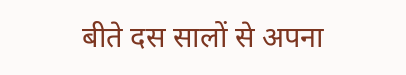बीते दस सालों से अपना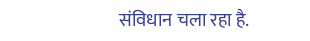संविधान चला रहा है.